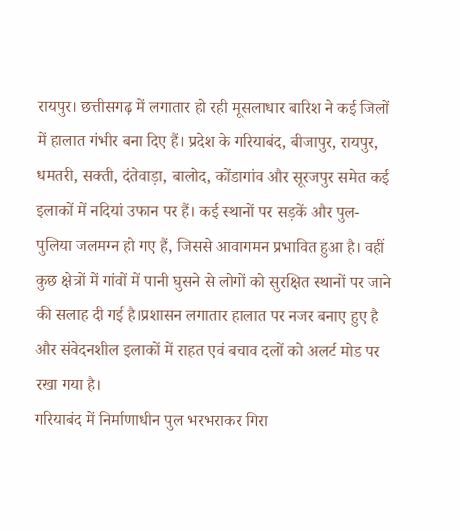रायपुर। छत्तीसगढ़ में लगातार हो रही मूसलाधार बारिश ने कई जिलों में हालात गंभीर बना दिए हैं। प्रदेश के गरियाबंद, बीजापुर, रायपुर, धमतरी, सक्ती, दंतेवाड़ा, बालोद, कोंडागांव और सूरजपुर समेत कई इलाकों में नदियां उफान पर हैं। कई स्थानों पर सड़कें और पुल-पुलिया जलमग्न हो गए हैं, जिससे आवागमन प्रभावित हुआ है। वहीं कुछ क्षेत्रों में गांवों में पानी घुसने से लोगों को सुरक्षित स्थानों पर जाने की सलाह दी गई है।प्रशासन लगातार हालात पर नजर बनाए हुए है और संवेदनशील इलाकों में राहत एवं बचाव दलों को अलर्ट मोड पर रखा गया है।
गरियाबंद में निर्माणाधीन पुल भरभराकर गिरा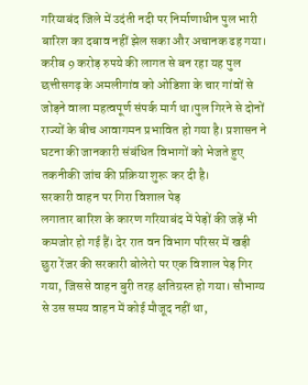गरियाबंद जिले में उदंती नदी पर निर्माणाधीन पुल भारी बारिश का दबाव नहीं झेल सका और अचानक ढह गया। करीब 9 करोड़ रुपये की लागत से बन रहा यह पुल छत्तीसगढ़ के अमलीगांव को ओडिशा के चार गांवों से जोड़ने वाला महत्वपूर्ण संपर्क मार्ग था।पुल गिरने से दोनों राज्यों के बीच आवागमन प्रभावित हो गया है। प्रशासन ने घटना की जानकारी संबंधित विभागों को भेजते हुए तकनीकी जांच की प्रक्रिया शुरू कर दी है।
सरकारी वाहन पर गिरा विशाल पेड़
लगातार बारिश के कारण गरियाबंद में पेड़ों की जड़ें भी कमजोर हो गई हैं। देर रात वन विभाग परिसर में खड़ी छुरा रेंजर की सरकारी बोलेरो पर एक विशाल पेड़ गिर गया, जिससे वाहन बुरी तरह क्षतिग्रस्त हो गया। सौभाग्य से उस समय वाहन में कोई मौजूद नहीं था,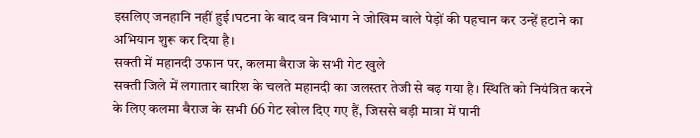इसलिए जनहानि नहीं हुई।घटना के बाद वन विभाग ने जोखिम वाले पेड़ों की पहचान कर उन्हें हटाने का अभियान शुरू कर दिया है।
सक्ती में महानदी उफान पर, कलमा बैराज के सभी गेट खुले
सक्ती जिले में लगातार बारिश के चलते महानदी का जलस्तर तेजी से बढ़ गया है। स्थिति को नियंत्रित करने के लिए कलमा बैराज के सभी 66 गेट खोल दिए गए हैं, जिससे बड़ी मात्रा में पानी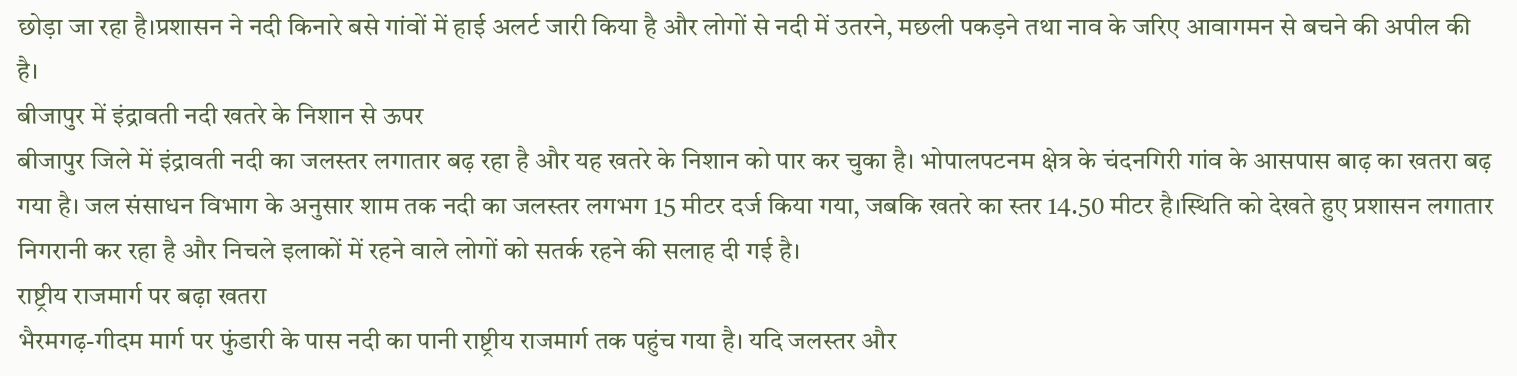छोड़ा जा रहा है।प्रशासन ने नदी किनारे बसे गांवों में हाई अलर्ट जारी किया है और लोगों से नदी में उतरने, मछली पकड़ने तथा नाव के जरिए आवागमन से बचने की अपील की है।
बीजापुर में इंद्रावती नदी खतरे के निशान से ऊपर
बीजापुर जिले में इंद्रावती नदी का जलस्तर लगातार बढ़ रहा है और यह खतरे के निशान को पार कर चुका है। भोपालपटनम क्षेत्र के चंदनगिरी गांव के आसपास बाढ़ का खतरा बढ़ गया है। जल संसाधन विभाग के अनुसार शाम तक नदी का जलस्तर लगभग 15 मीटर दर्ज किया गया, जबकि खतरे का स्तर 14.50 मीटर है।स्थिति को देखते हुए प्रशासन लगातार निगरानी कर रहा है और निचले इलाकों में रहने वाले लोगों को सतर्क रहने की सलाह दी गई है।
राष्ट्रीय राजमार्ग पर बढ़ा खतरा
भैरमगढ़-गीदम मार्ग पर फुंडारी के पास नदी का पानी राष्ट्रीय राजमार्ग तक पहुंच गया है। यदि जलस्तर और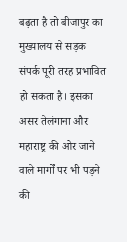बढ़ता है तो बीजापुर का मुख्यालय से सड़क संपर्क पूरी तरह प्रभावित हो सकता है। इसका असर तेलंगाना और महाराष्ट्र की ओर जाने वाले मार्गों पर भी पड़ने की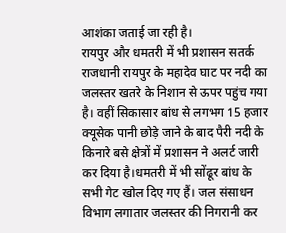आशंका जताई जा रही है।
रायपुर और धमतरी में भी प्रशासन सतर्क
राजधानी रायपुर के महादेव घाट पर नदी का जलस्तर खतरे के निशान से ऊपर पहुंच गया है। वहीं सिकासार बांध से लगभग 15 हजार क्यूसेक पानी छोड़े जाने के बाद पैरी नदी के किनारे बसे क्षेत्रों में प्रशासन ने अलर्ट जारी कर दिया है।धमतरी में भी सोंढूर बांध के सभी गेट खोल दिए गए हैं। जल संसाधन विभाग लगातार जलस्तर की निगरानी कर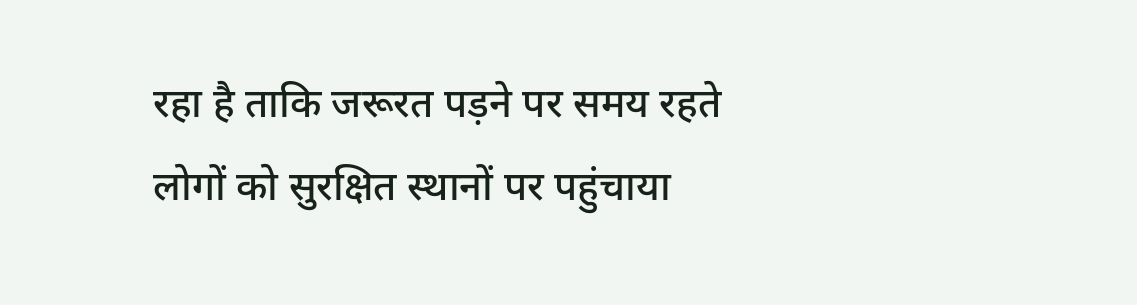रहा है ताकि जरूरत पड़ने पर समय रहते लोगों को सुरक्षित स्थानों पर पहुंचाया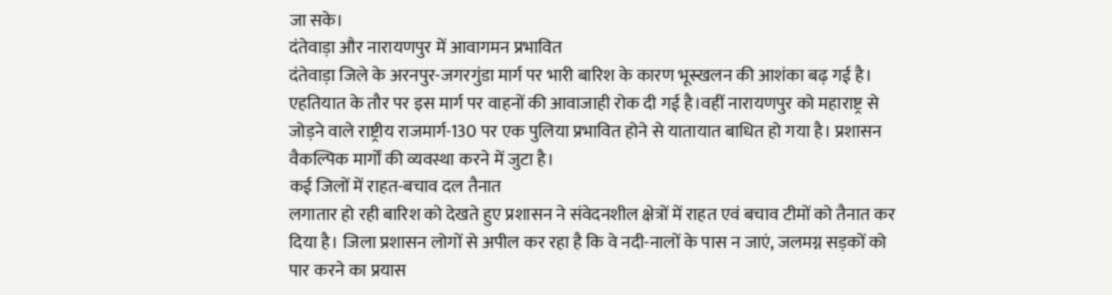जा सके।
दंतेवाड़ा और नारायणपुर में आवागमन प्रभावित
दंतेवाड़ा जिले के अरनपुर-जगरगुंडा मार्ग पर भारी बारिश के कारण भूस्खलन की आशंका बढ़ गई है। एहतियात के तौर पर इस मार्ग पर वाहनों की आवाजाही रोक दी गई है।वहीं नारायणपुर को महाराष्ट्र से जोड़ने वाले राष्ट्रीय राजमार्ग-130 पर एक पुलिया प्रभावित होने से यातायात बाधित हो गया है। प्रशासन वैकल्पिक मार्गों की व्यवस्था करने में जुटा है।
कई जिलों में राहत-बचाव दल तैनात
लगातार हो रही बारिश को देखते हुए प्रशासन ने संवेदनशील क्षेत्रों में राहत एवं बचाव टीमों को तैनात कर दिया है। जिला प्रशासन लोगों से अपील कर रहा है कि वे नदी-नालों के पास न जाएं, जलमग्न सड़कों को पार करने का प्रयास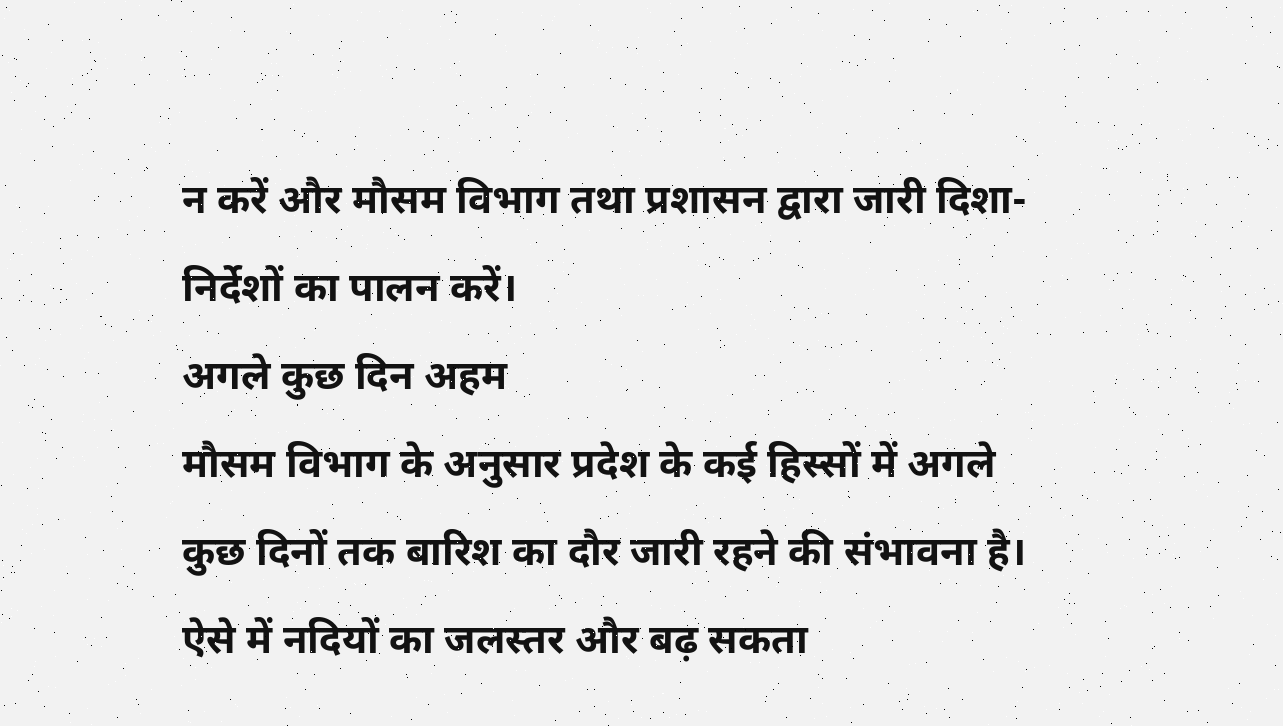न करें और मौसम विभाग तथा प्रशासन द्वारा जारी दिशा-निर्देशों का पालन करें।
अगले कुछ दिन अहम
मौसम विभाग के अनुसार प्रदेश के कई हिस्सों में अगले कुछ दिनों तक बारिश का दौर जारी रहने की संभावना है। ऐसे में नदियों का जलस्तर और बढ़ सकता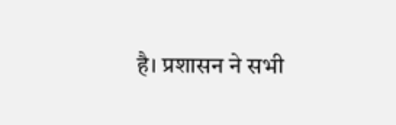है। प्रशासन ने सभी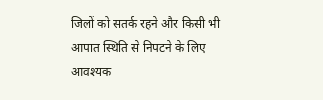जिलों को सतर्क रहने और किसी भी आपात स्थिति से निपटने के लिए आवश्यक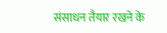संसाधन तैयार रखने के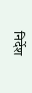निर्देश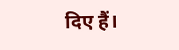दिए हैं।